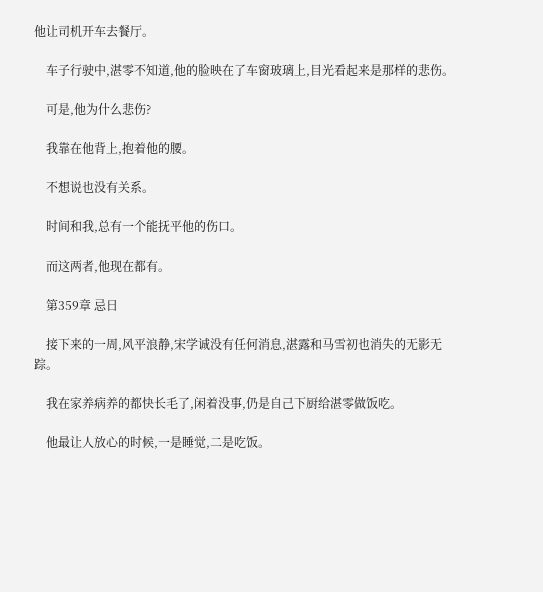他让司机开车去餐厅。

    车子行驶中,湛零不知道,他的脸映在了车窗玻璃上,目光看起来是那样的悲伤。

    可是,他为什么悲伤?

    我靠在他背上,抱着他的腰。

    不想说也没有关系。

    时间和我,总有一个能抚平他的伤口。

    而这两者,他现在都有。

    第359章 忌日

    接下来的一周,风平浪静,宋学诚没有任何消息,湛露和马雪初也消失的无影无踪。

    我在家养病养的都快长毛了,闲着没事,仍是自己下厨给湛零做饭吃。

    他最让人放心的时候,一是睡觉,二是吃饭。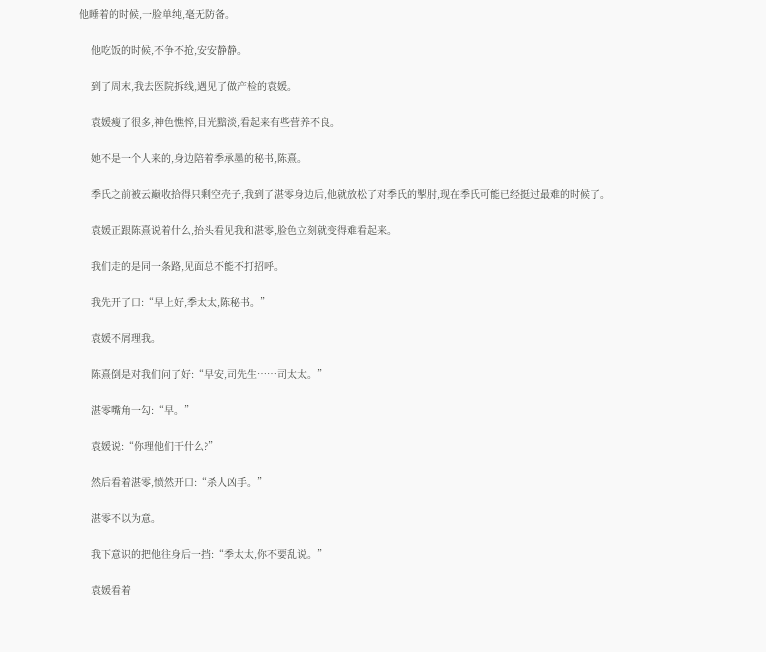他睡着的时候,一脸单纯,毫无防备。

    他吃饭的时候,不争不抢,安安静静。

    到了周末,我去医院拆线,遇见了做产检的袁媛。

    袁媛瘦了很多,神色憔悴,目光黯淡,看起来有些营养不良。

    她不是一个人来的,身边陪着季承墨的秘书,陈熹。

    季氏之前被云巅收拾得只剩空壳子,我到了湛零身边后,他就放松了对季氏的掣肘,现在季氏可能已经挺过最难的时候了。

    袁媛正跟陈熹说着什么,抬头看见我和湛零,脸色立刻就变得难看起来。

    我们走的是同一条路,见面总不能不打招呼。

    我先开了口:“早上好,季太太,陈秘书。”

    袁媛不屑理我。

    陈熹倒是对我们问了好:“早安,司先生……司太太。”

    湛零嘴角一勾:“早。”

    袁媛说:“你理他们干什么?”

    然后看着湛零,愤然开口:“杀人凶手。”

    湛零不以为意。

    我下意识的把他往身后一挡:“季太太,你不要乱说。”

    袁媛看着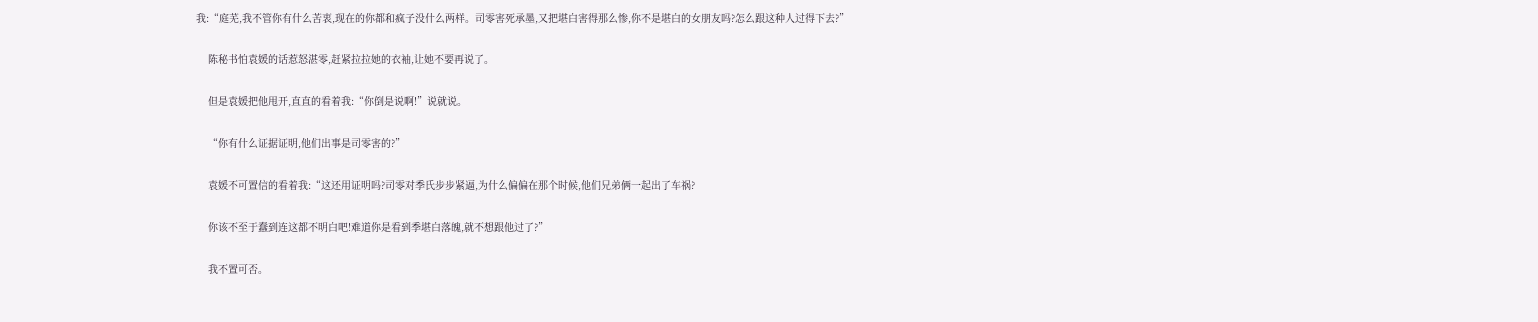我:“庭芜,我不管你有什么苦衷,现在的你都和疯子没什么两样。司零害死承墨,又把堪白害得那么惨,你不是堪白的女朋友吗?怎么跟这种人过得下去?”

    陈秘书怕袁媛的话惹怒湛零,赶紧拉拉她的衣袖,让她不要再说了。

    但是袁媛把他甩开,直直的看着我:“你倒是说啊!”说就说。

    “你有什么证据证明,他们出事是司零害的?”

    袁媛不可置信的看着我:“这还用证明吗?司零对季氏步步紧逼,为什么偏偏在那个时候,他们兄弟俩一起出了车祸?

    你该不至于蠢到连这都不明白吧!难道你是看到季堪白落魄,就不想跟他过了?”

    我不置可否。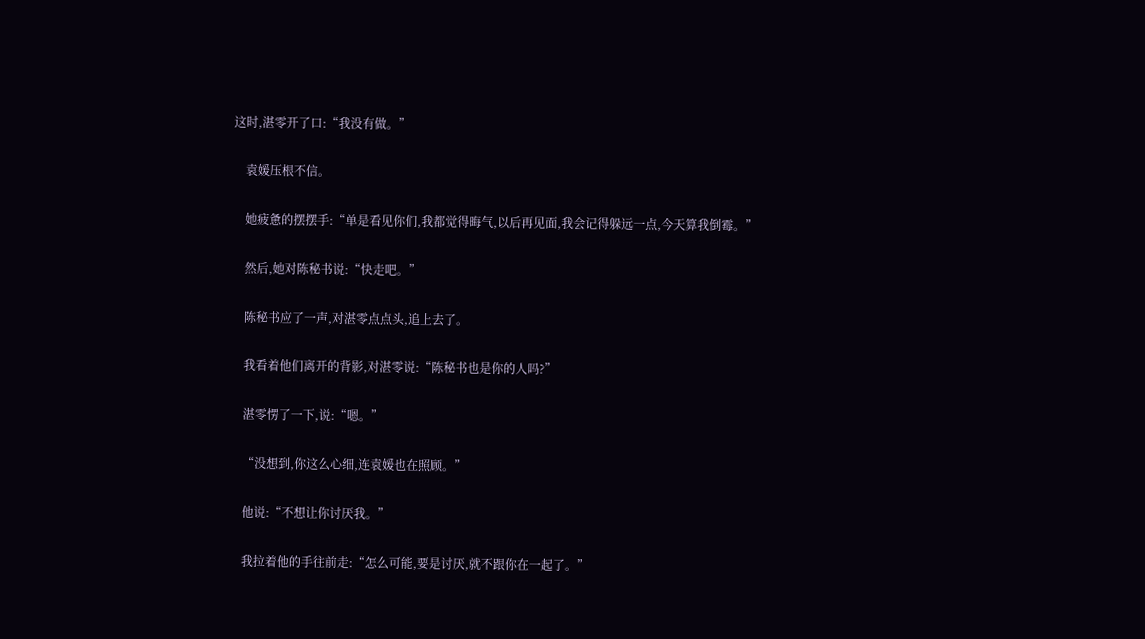这时,湛零开了口:“我没有做。”

    袁媛压根不信。

    她疲惫的摆摆手:“单是看见你们,我都觉得晦气,以后再见面,我会记得躲远一点,今天算我倒霉。”

    然后,她对陈秘书说:“快走吧。”

    陈秘书应了一声,对湛零点点头,追上去了。

    我看着他们离开的背影,对湛零说:“陈秘书也是你的人吗?”

    湛零愣了一下,说:“嗯。”

    “没想到,你这么心细,连袁媛也在照顾。”

    他说:“不想让你讨厌我。”

    我拉着他的手往前走:“怎么可能,要是讨厌,就不跟你在一起了。”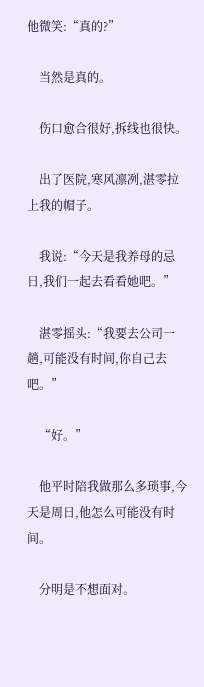他微笑:“真的?”

    当然是真的。

    伤口愈合很好,拆线也很快。

    出了医院,寒风凛冽,湛零拉上我的帽子。

    我说:“今天是我养母的忌日,我们一起去看看她吧。”

    湛零摇头:“我要去公司一趟,可能没有时间,你自己去吧。”

    “好。”

    他平时陪我做那么多琐事,今天是周日,他怎么可能没有时间。

    分明是不想面对。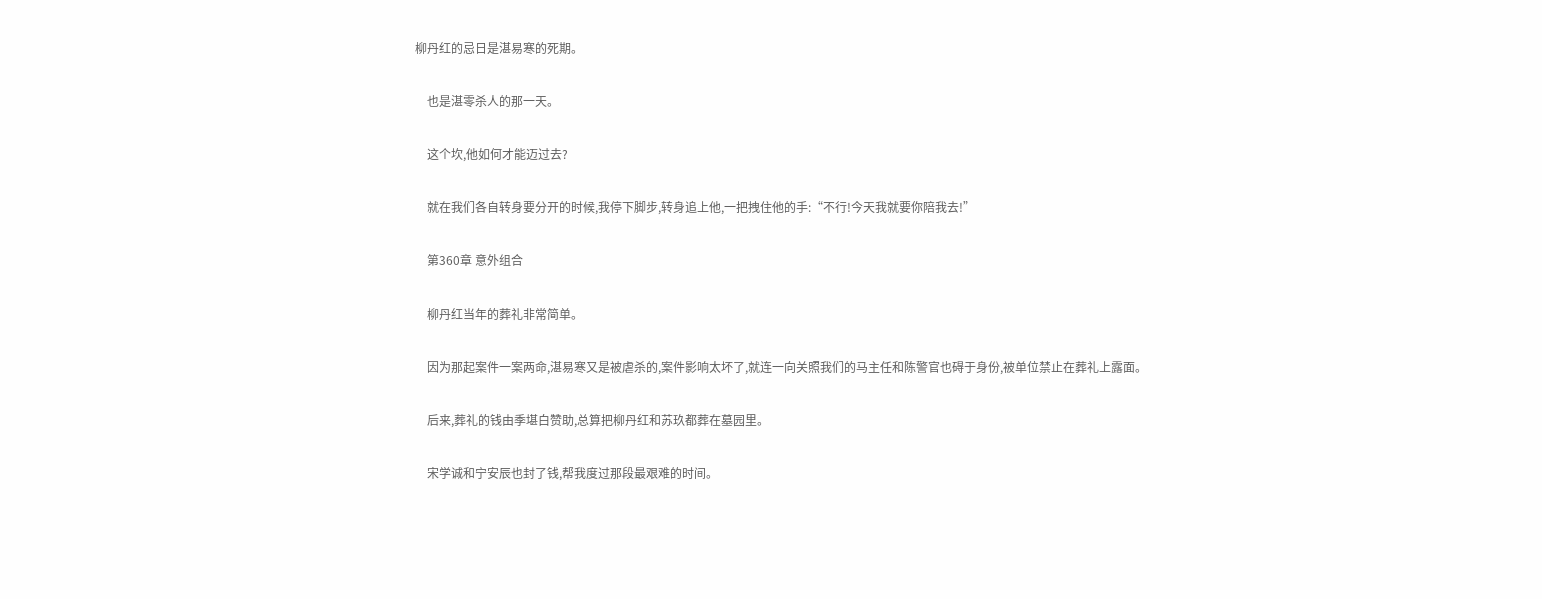柳丹红的忌日是湛易寒的死期。

    也是湛零杀人的那一天。

    这个坎,他如何才能迈过去?

    就在我们各自转身要分开的时候,我停下脚步,转身追上他,一把拽住他的手:“不行!今天我就要你陪我去!”

    第360章 意外组合

    柳丹红当年的葬礼非常简单。

    因为那起案件一案两命,湛易寒又是被虐杀的,案件影响太坏了,就连一向关照我们的马主任和陈警官也碍于身份,被单位禁止在葬礼上露面。

    后来,葬礼的钱由季堪白赞助,总算把柳丹红和苏玖都葬在墓园里。

    宋学诚和宁安辰也封了钱,帮我度过那段最艰难的时间。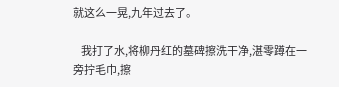就这么一晃,九年过去了。

    我打了水,将柳丹红的墓碑擦洗干净,湛零蹲在一旁拧毛巾,擦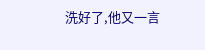洗好了,他又一言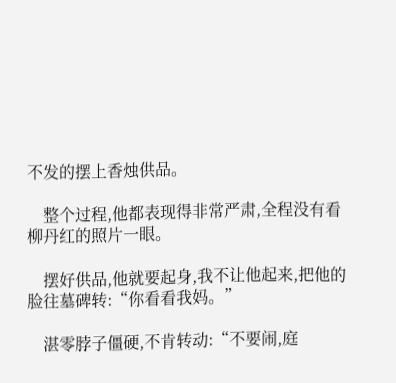不发的摆上香烛供品。

    整个过程,他都表现得非常严肃,全程没有看柳丹红的照片一眼。

    摆好供品,他就要起身,我不让他起来,把他的脸往墓碑转:“你看看我妈。”

    湛零脖子僵硬,不肯转动:“不要闹,庭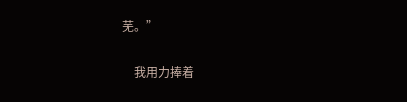芜。”

    我用力捧着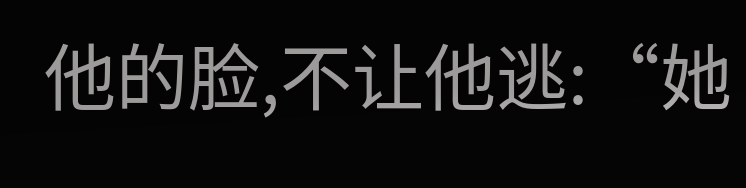他的脸,不让他逃:“她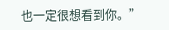也一定很想看到你。”